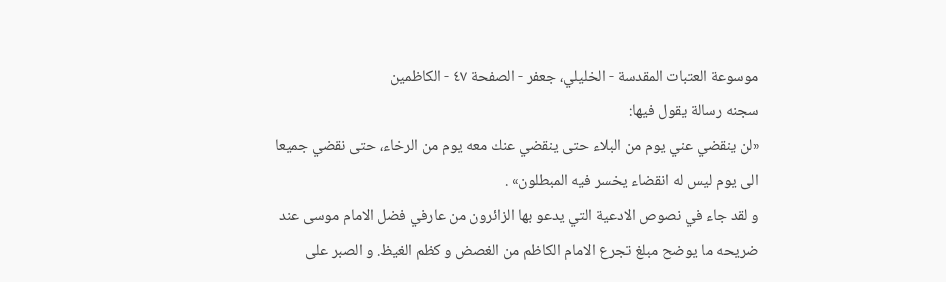موسوعة العتبات المقدسة - الخليلي، جعفر - الصفحة ٤٧ - الكاظمين
سجنه رسالة يقول فيها:
«لن ينقضي عني يوم من البلاء حتى ينقضي عنك معه يوم من الرخاء، حتى نقضي جميعا الى يوم ليس له انقضاء يخسر فيه المبطلون» .
و لقد جاء في نصوص الادعية التي يدعو بها الزائرون من عارفي فضل الامام موسى عند ضريحه ما يوضح مبلغ تجرع الامام الكاظم من الغصض و كظم الغيظ. و الصبر على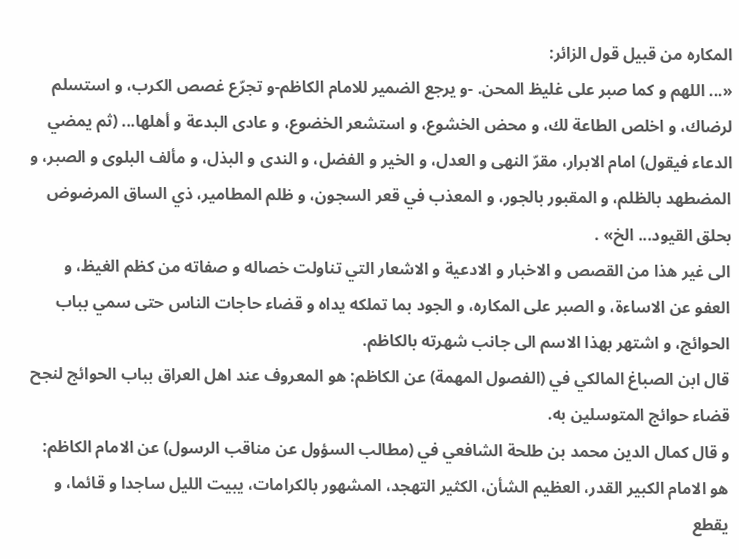المكاره من قبيل قول الزائر:
«... اللهم و كما صبر على غليظ المحن. -و يرجع الضمير للامام الكاظم-و تجرّع غصص الكرب، و استسلم لرضاك، و اخلص الطاعة لك، و محض الخشوع، و استشعر الخضوع، و عادى البدعة و أهلها... (ثم يمضي الدعاء فيقول) امام الابرار، مقرّ النهى و العدل، و الخير و الفضل، و الندى و البذل، و مألف البلوى و الصبر، و المضطهد بالظلم، و المقبور بالجور، و المعذب في قعر السجون، و ظلم المطامير، ذي الساق المرضوض بحلق القيود... الخ» .
الى غير هذا من القصص و الاخبار و الادعية و الاشعار التي تناولت خصاله و صفاته من كظم الغيظ، و العفو عن الاساءة، و الصبر على المكاره، و الجود بما تملكه يداه و قضاء حاجات الناس حتى سمي بباب الحوائج، و اشتهر بهذا الاسم الى جانب شهرته بالكاظم.
قال ابن الصباغ المالكي في (الفصول المهمة) عن الكاظم: هو المعروف عند اهل العراق بباب الحوائج لنجح قضاء حوائج المتوسلين به.
و قال كمال الدين محمد بن طلحة الشافعي في (مطالب السؤول عن مناقب الرسول) عن الامام الكاظم:
هو الامام الكبير القدر، العظيم الشأن، الكثير التهجد، المشهور بالكرامات، يبيت الليل ساجدا و قائما، و يقطع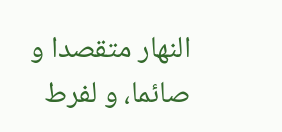النهار متقصدا و صائما، و لفرط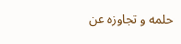حلمه و تجاوزه عن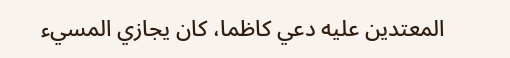المعتدين عليه دعي كاظما، كان يجازي المسيء